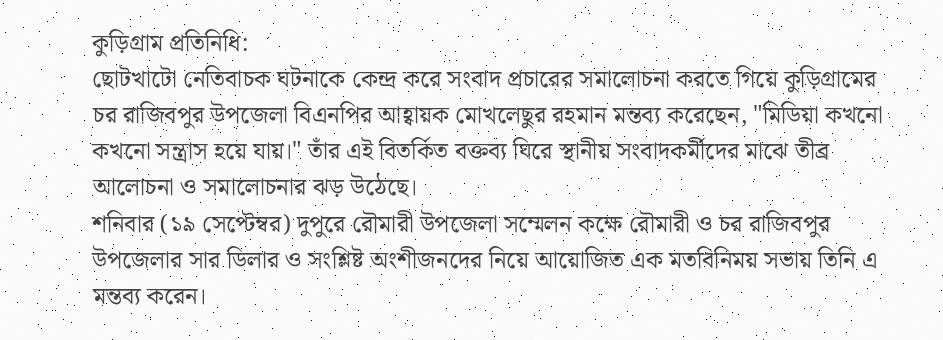কুড়িগ্রাম প্রতিনিধি:
ছোটখাটো নেতিবাচক ঘটনাকে কেন্দ্র করে সংবাদ প্রচারের সমালোচনা করতে গিয়ে কুড়িগ্রামের চর রাজিবপুর উপজেলা বিএনপির আহ্বায়ক মোখলেছুর রহমান মন্তব্য করেছেন, "মিডিয়া কখনো কখনো সন্ত্রাস হয়ে যায়।" তাঁর এই বিতর্কিত বক্তব্য ঘিরে স্থানীয় সংবাদকর্মীদের মাঝে তীব্র আলোচনা ও সমালোচনার ঝড় উঠেছে।
শনিবার (১৯ সেপ্টেম্বর) দুপুরে রৌমারী উপজেলা সম্মেলন কক্ষে রৌমারী ও চর রাজিবপুর উপজেলার সার ডিলার ও সংশ্লিষ্ট অংশীজনদের নিয়ে আয়োজিত এক মতবিনিময় সভায় তিনি এ মন্তব্য করেন।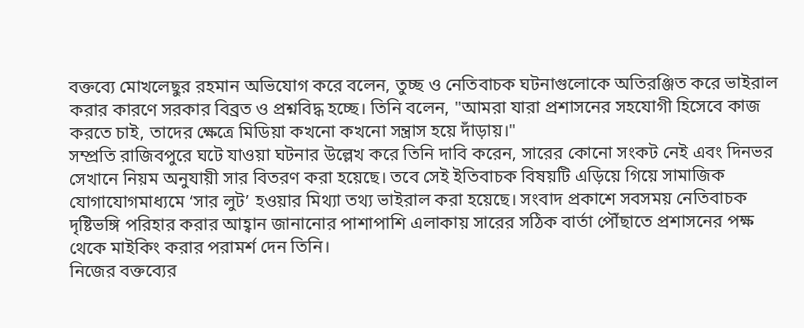বক্তব্যে মোখলেছুর রহমান অভিযোগ করে বলেন, তুচ্ছ ও নেতিবাচক ঘটনাগুলোকে অতিরঞ্জিত করে ভাইরাল করার কারণে সরকার বিব্রত ও প্রশ্নবিদ্ধ হচ্ছে। তিনি বলেন, "আমরা যারা প্রশাসনের সহযোগী হিসেবে কাজ করতে চাই, তাদের ক্ষেত্রে মিডিয়া কখনো কখনো সন্ত্রাস হয়ে দাঁড়ায়।"
সম্প্রতি রাজিবপুরে ঘটে যাওয়া ঘটনার উল্লেখ করে তিনি দাবি করেন, সারের কোনো সংকট নেই এবং দিনভর সেখানে নিয়ম অনুযায়ী সার বিতরণ করা হয়েছে। তবে সেই ইতিবাচক বিষয়টি এড়িয়ে গিয়ে সামাজিক যোগাযোগমাধ্যমে ‘সার লুট’ হওয়ার মিথ্যা তথ্য ভাইরাল করা হয়েছে। সংবাদ প্রকাশে সবসময় নেতিবাচক দৃষ্টিভঙ্গি পরিহার করার আহ্বান জানানোর পাশাপাশি এলাকায় সারের সঠিক বার্তা পৌঁছাতে প্রশাসনের পক্ষ থেকে মাইকিং করার পরামর্শ দেন তিনি।
নিজের বক্তব্যের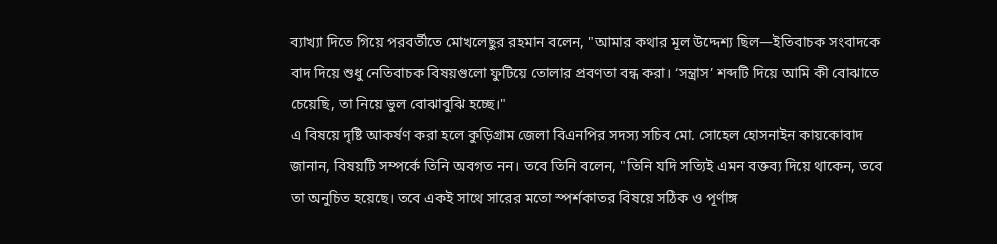ব্যাখ্যা দিতে গিয়ে পরবর্তীতে মোখলেছুর রহমান বলেন, "আমার কথার মূল উদ্দেশ্য ছিল—ইতিবাচক সংবাদকে বাদ দিয়ে শুধু নেতিবাচক বিষয়গুলো ফুটিয়ে তোলার প্রবণতা বন্ধ করা। ‘সন্ত্রাস’ শব্দটি দিয়ে আমি কী বোঝাতে চেয়েছি, তা নিয়ে ভুল বোঝাবুঝি হচ্ছে।"
এ বিষয়ে দৃষ্টি আকর্ষণ করা হলে কুড়িগ্রাম জেলা বিএনপির সদস্য সচিব মো. সোহেল হোসনাইন কায়কোবাদ জানান, বিষয়টি সম্পর্কে তিনি অবগত নন। তবে তিনি বলেন, "তিনি যদি সত্যিই এমন বক্তব্য দিয়ে থাকেন, তবে তা অনুচিত হয়েছে। তবে একই সাথে সারের মতো স্পর্শকাতর বিষয়ে সঠিক ও পূর্ণাঙ্গ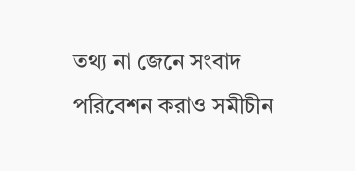তথ্য না জেনে সংবাদ পরিবেশন করাও সমীচীন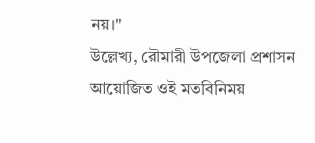নয়।"
উল্লেখ্য, রৌমারী উপজেলা প্রশাসন আয়োজিত ওই মতবিনিময়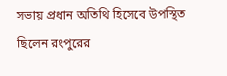সভায় প্রধান অতিথি হিসেবে উপস্থিত ছিলেন রংপুরের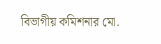বিভাগীয় কমিশনার মো.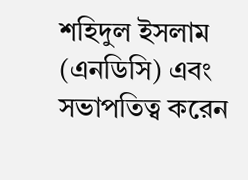শহিদুল ইসলাম (এনডিসি) এবং সভাপতিত্ব করেন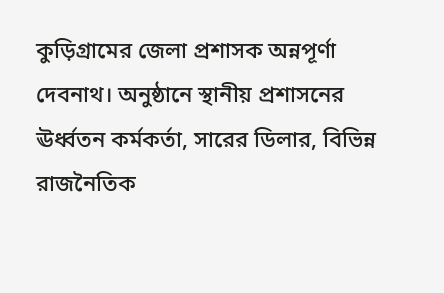কুড়িগ্রামের জেলা প্রশাসক অন্নপূর্ণা দেবনাথ। অনুষ্ঠানে স্থানীয় প্রশাসনের ঊর্ধ্বতন কর্মকর্তা, সারের ডিলার, বিভিন্ন রাজনৈতিক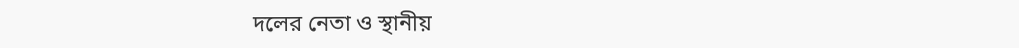দলের নেতা ও স্থানীয়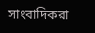সাংবাদিকরা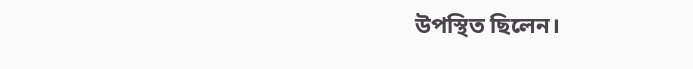উপস্থিত ছিলেন।